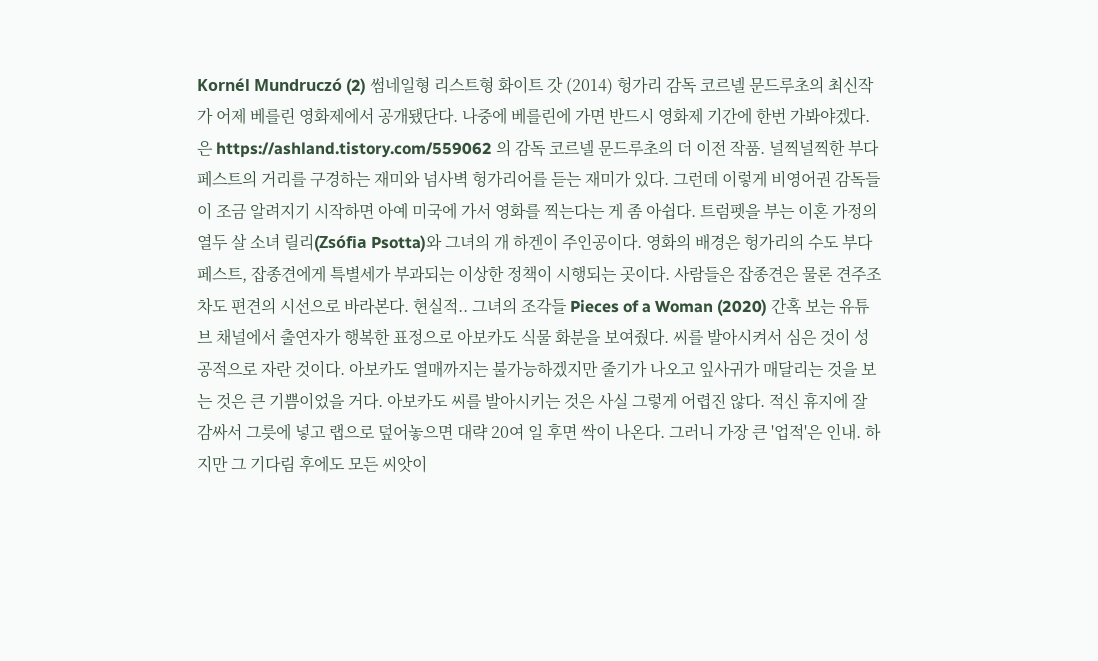Kornél Mundruczó (2) 썸네일형 리스트형 화이트 갓 (2014) 헝가리 감독 코르넬 문드루초의 최신작 가 어제 베를린 영화제에서 공개됐단다. 나중에 베를린에 가면 반드시 영화제 기간에 한번 가봐야겠다. 은 https://ashland.tistory.com/559062 의 감독 코르넬 문드루초의 더 이전 작품. 널찍널찍한 부다페스트의 거리를 구경하는 재미와 넘사벽 헝가리어를 듣는 재미가 있다. 그런데 이렇게 비영어권 감독들이 조금 알려지기 시작하면 아예 미국에 가서 영화를 찍는다는 게 좀 아쉽다. 트럼펫을 부는 이혼 가정의 열두 살 소녀 릴리(Zsófia Psotta)와 그녀의 개 하겐이 주인공이다. 영화의 배경은 헝가리의 수도 부다페스트, 잡종견에게 특별세가 부과되는 이상한 정책이 시행되는 곳이다. 사람들은 잡종견은 물론 견주조차도 편견의 시선으로 바라본다. 현실적.. 그녀의 조각들 Pieces of a Woman (2020) 간혹 보는 유튜브 채널에서 출연자가 행복한 표정으로 아보카도 식물 화분을 보여줬다. 씨를 발아시켜서 심은 것이 성공적으로 자란 것이다. 아보카도 열매까지는 불가능하겠지만 줄기가 나오고 잎사귀가 매달리는 것을 보는 것은 큰 기쁨이었을 거다. 아보카도 씨를 발아시키는 것은 사실 그렇게 어렵진 않다. 적신 휴지에 잘 감싸서 그릇에 넣고 랩으로 덮어놓으면 대략 20여 일 후면 싹이 나온다. 그러니 가장 큰 '업적'은 인내. 하지만 그 기다림 후에도 모든 씨앗이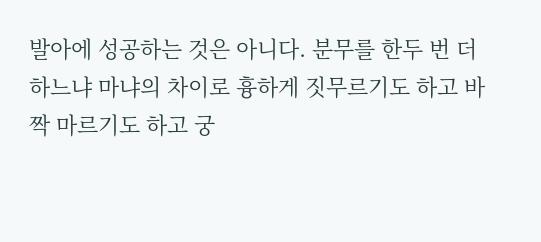발아에 성공하는 것은 아니다. 분무를 한두 번 더 하느냐 마냐의 차이로 흉하게 짓무르기도 하고 바짝 마르기도 하고 궁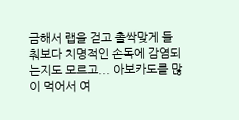금해서 랩을 걷고 촐싹맞게 들춰보다 치명적인 손독에 감염되는지도 모르고... 아보카도를 많이 먹어서 여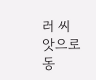러 씨앗으로 동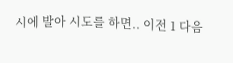시에 발아 시도를 하면.. 이전 1 다음